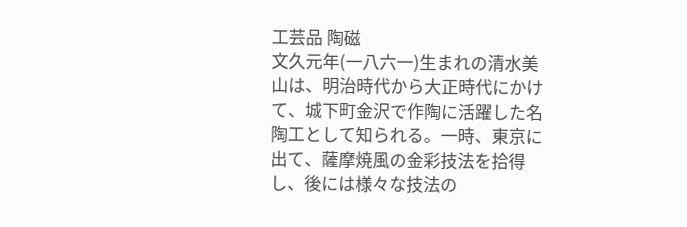工芸品 陶磁
文久元年(一八六一)生まれの清水美山は、明治時代から大正時代にかけて、城下町金沢で作陶に活躍した名陶工として知られる。一時、東京に出て、薩摩焼風の金彩技法を拾得し、後には様々な技法の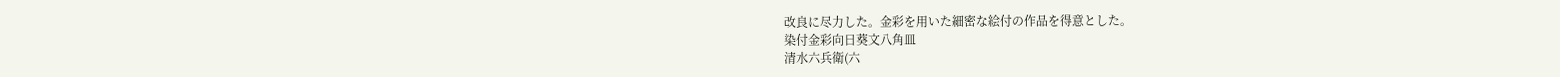改良に尽力した。金彩を用いた細密な絵付の作品を得意とした。
染付金彩向日葵文八角皿
清水六兵衛(六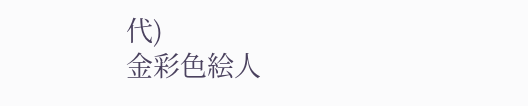代)
金彩色絵人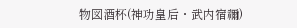物図酒杯(神功皇后・武内宿禰)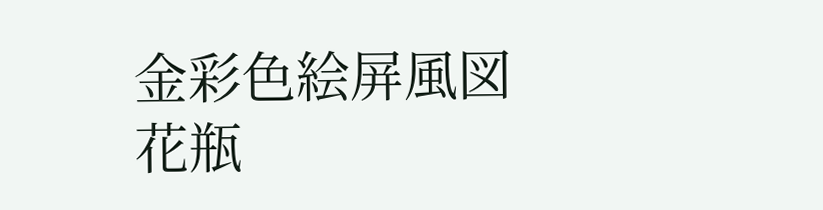金彩色絵屏風図花瓶